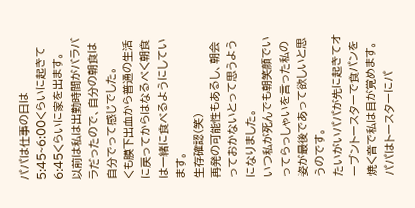パパは仕事の日は5:45~6:00くらいに起きて6:45くらいに家を出ます。
以前は私は出勤時間がバラバラだったので、自分の朝食は自分でって感じでした。
くも膜下出血から普通の生活に戻ってからはなるべく朝食は一緒に食べるようにしています。
生存確認(笑)
再発の可能性もあるし、朝会っておかないとって思うようになりました。
いつ私が死んでも朝笑顔でいってらっしゃいを言った私の姿が最後であって欲しいと思うのです。
たいがいパパが先に起きてオーブントースターで食パンを焼く音で私は目が覚めます。
パパはトースターにパ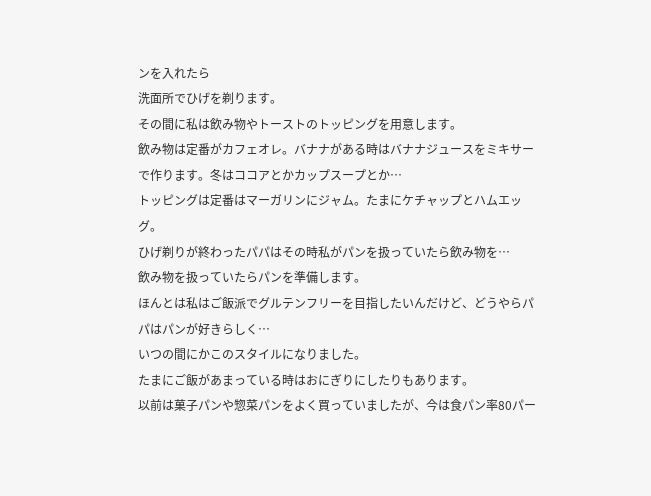ンを入れたら
洗面所でひげを剃ります。
その間に私は飲み物やトーストのトッピングを用意します。
飲み物は定番がカフェオレ。バナナがある時はバナナジュースをミキサーで作ります。冬はココアとかカップスープとか…
トッピングは定番はマーガリンにジャム。たまにケチャップとハムエッグ。
ひげ剃りが終わったパパはその時私がパンを扱っていたら飲み物を…
飲み物を扱っていたらパンを準備します。
ほんとは私はご飯派でグルテンフリーを目指したいんだけど、どうやらパパはパンが好きらしく…
いつの間にかこのスタイルになりました。
たまにご飯があまっている時はおにぎりにしたりもあります。
以前は菓子パンや惣菜パンをよく買っていましたが、今は食パン率80パー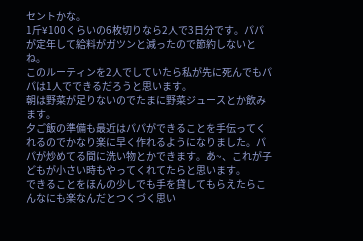セントかな。
1斤¥100くらいの6枚切りなら2人で3日分です。パパが定年して給料がガツンと減ったので節約しないとね。
このルーティンを2人でしていたら私が先に死んでもパパは1人でできるだろうと思います。
朝は野菜が足りないのでたまに野菜ジュースとか飲みます。
夕ご飯の準備も最近はパパができることを手伝ってくれるのでかなり楽に早く作れるようになりました。パパが炒めてる間に洗い物とかできます。あ~、これが子どもが小さい時もやってくれてたらと思います。
できることをほんの少しでも手を貸してもらえたらこんなにも楽なんだとつくづく思い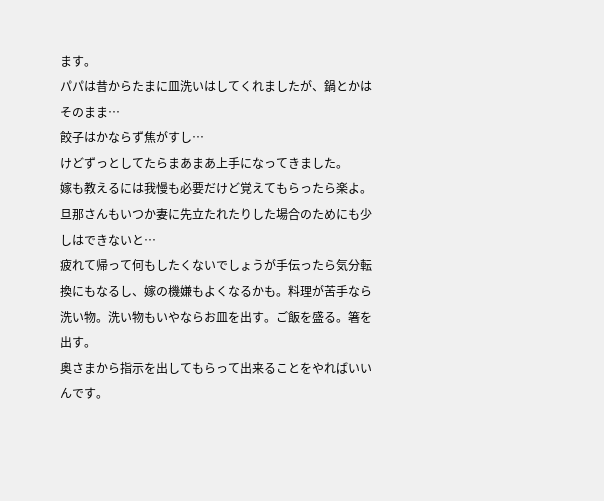ます。
パパは昔からたまに皿洗いはしてくれましたが、鍋とかはそのまま…
餃子はかならず焦がすし…
けどずっとしてたらまあまあ上手になってきました。
嫁も教えるには我慢も必要だけど覚えてもらったら楽よ。
旦那さんもいつか妻に先立たれたりした場合のためにも少しはできないと…
疲れて帰って何もしたくないでしょうが手伝ったら気分転換にもなるし、嫁の機嫌もよくなるかも。料理が苦手なら洗い物。洗い物もいやならお皿を出す。ご飯を盛る。箸を出す。
奥さまから指示を出してもらって出来ることをやればいいんです。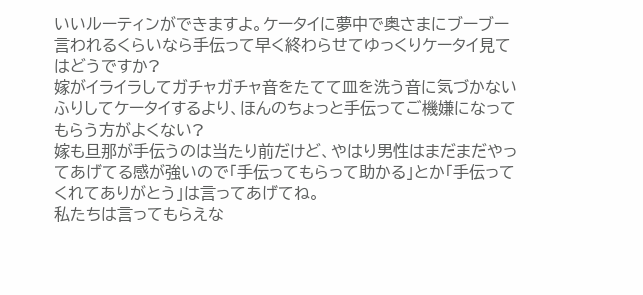いいルーティンができますよ。ケータイに夢中で奥さまにブーブー言われるくらいなら手伝って早く終わらせてゆっくりケータイ見てはどうですか?
嫁がイライラしてガチャガチャ音をたてて皿を洗う音に気づかないふりしてケータイするより、ほんのちょっと手伝ってご機嫌になってもらう方がよくない?
嫁も旦那が手伝うのは当たり前だけど、やはり男性はまだまだやってあげてる感が強いので「手伝ってもらって助かる」とか「手伝ってくれてありがとう」は言ってあげてね。
私たちは言ってもらえな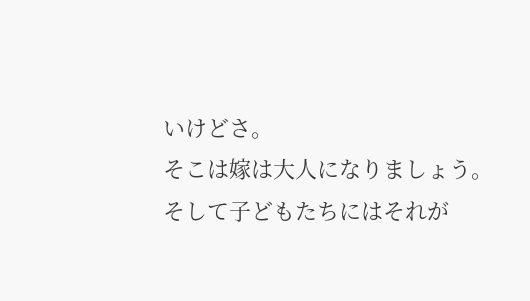いけどさ。
そこは嫁は大人になりましょう。
そして子どもたちにはそれが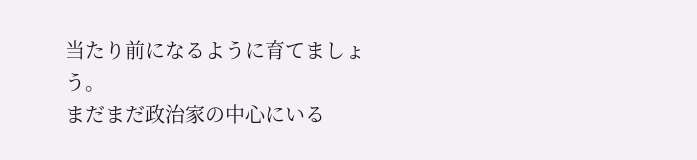当たり前になるように育てましょう。
まだまだ政治家の中心にいる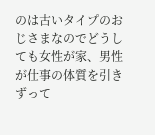のは古いタイプのおじさまなのでどうしても女性が家、男性が仕事の体質を引きずって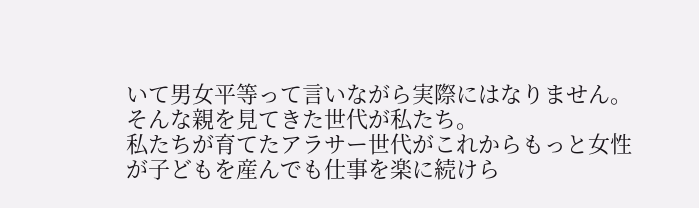いて男女平等って言いながら実際にはなりません。
そんな親を見てきた世代が私たち。
私たちが育てたアラサー世代がこれからもっと女性が子どもを産んでも仕事を楽に続けら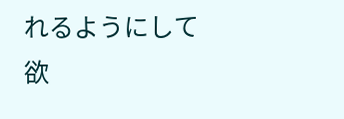れるようにして欲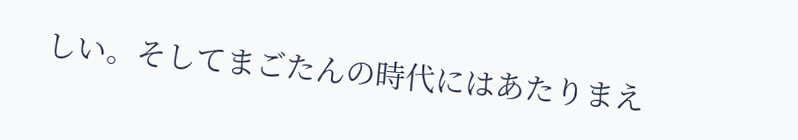しい。そしてまごたんの時代にはあたりまえ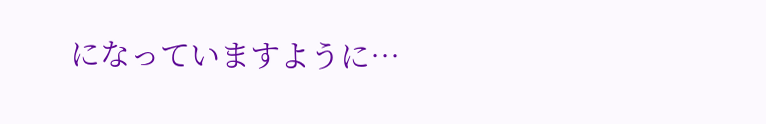になっていますように…